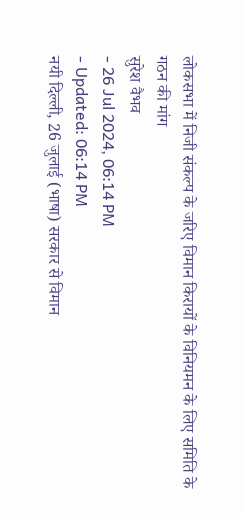लोकसभा में निजी संकल्प के जरिए विमान किरायों के विनियमन के लिए समिति के गठन की मांग
सुरेश वैभव
- 26 Jul 2024, 06:14 PM
- Updated: 06:14 PM
नयी दिल्ली, 26 जुलाई (भाषा) सरकार से विमान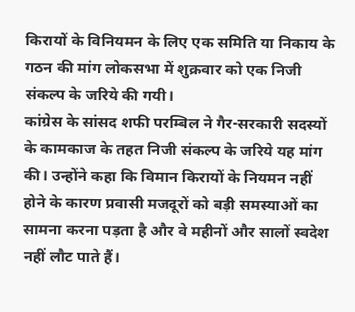किरायों के विनियमन के लिए एक समिति या निकाय के गठन की मांग लोकसभा में शुक्रवार को एक निजी संकल्प के जरिये की गयी।
कांग्रेस के सांसद शफी परम्बिल ने गैर-सरकारी सदस्यों के कामकाज के तहत निजी संकल्प के जरिये यह मांग की। उन्होंने कहा कि विमान किरायों के नियमन नहीं होने के कारण प्रवासी मजदूरों को बड़ी समस्याओं का सामना करना पड़ता है और वे महीनों और सालों स्वदेश नहीं लौट पाते हैं।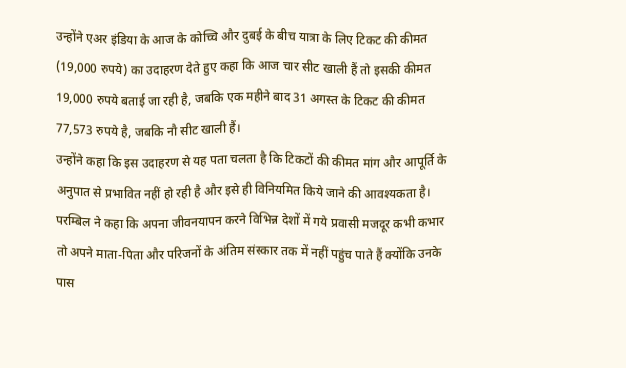उन्होंने एअर इंडिया के आज के कोच्चि और दुबई के बीच यात्रा के लिए टिकट की कीमत (19,000 रुपये) का उदाहरण देते हुए कहा कि आज चार सीट खाली हैं तो इसकी कीमत 19,000 रुपये बताई जा रही है, जबकि एक महीने बाद 31 अगस्त के टिकट की कीमत 77,573 रुपये है, जबकि नौ सीट खाली हैं।
उन्होंने कहा कि इस उदाहरण से यह पता चलता है कि टिकटों की कीमत मांग और आपूर्ति के अनुपात से प्रभावित नहीं हो रही है और इसे ही विनियमित किये जाने की आवश्यकता है।
परम्बिल ने कहा कि अपना जीवनयापन करने विभिन्न देशों में गये प्रवासी मजदूर कभी कभार तो अपने माता-पिता और परिजनों के अंतिम संस्कार तक में नहीं पहुंच पाते हैं क्योंकि उनके पास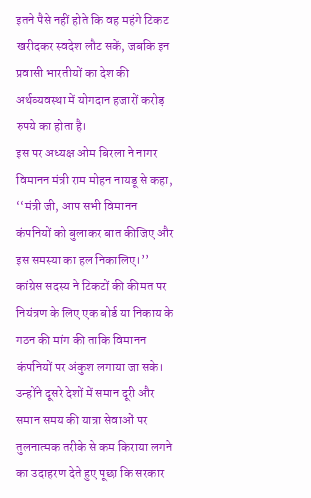इतने पैसे नहीं होते कि वह महंगे टिकट खरीदकर स्वदेश लौट सकें, जबकि इन प्रवासी भारतीयों का देश की अर्थव्यवस्था में योगदान हजारों करोड़ रुपये का होता है।
इस पर अध्यक्ष ओम बिरला ने नागर विमानन मंत्री राम मोहन नायडू से कहा, ‘‘मंत्री जी, आप सभी विमानन कंपनियों को बुलाकर बात कीजिए और इस समस्या का हल निकालिए।’’
कांग्रेस सदस्य ने टिकटों की कीमत पर नियंत्रण के लिए एक बोर्ड या निकाय के गठन की मांग की ताकि विमानन कंपनियों पर अंकुश लगाया जा सके।
उन्होंने दूसरे देशों में समान दूरी और समान समय की यात्रा सेवाओं पर तुलनात्मक तरीके से कम किराया लगने का उदाहरण देते हुए पूछा कि सरकार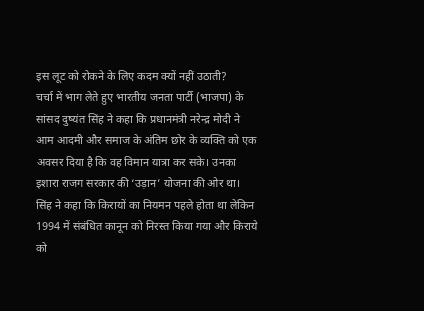इस लूट को रोकने के लिए कदम क्यों नहीं उठाती?
चर्चा में भाग लेते हुए भारतीय जनता पार्टी (भाजपा) के सांसद दुष्यंत सिंह ने कहा कि प्रधानमंत्री नरेन्द्र मोदी ने आम आदमी और समाज के अंतिम छोर के व्यक्ति को एक अवसर दिया है कि वह विमान यात्रा कर सके। उनका इशारा राजग सरकार की ‘उड़ान’ योजना की ओर था।
सिंह ने कहा कि किरायों का नियमन पहले होता था लेकिन 1994 में संबंधित कानून को निरस्त किया गया और किराये को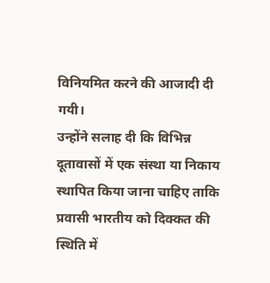विनियमित करने की आजादी दी गयी।
उन्होंने सलाह दी कि विभिन्न दूतावासों में एक संस्था या निकाय स्थापित किया जाना चाहिए ताकि प्रवासी भारतीय को दिक्कत की स्थिति में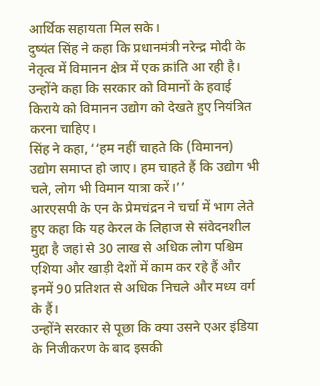आर्थिक सहायता मिल सके।
दुष्यंत सिंह ने कहा कि प्रधानमंत्री नरेन्द्र मोदी के नेतृत्व में विमानन क्षेत्र में एक क्रांति आ रही है।
उन्होंने कहा कि सरकार को विमानों के हवाई किराये को विमानन उद्योग को देखते हुए नियंत्रित करना चाहिए।
सिंह ने कहा, ‘‘हम नहीं चाहते कि (विमानन) उद्योग समाप्त हो जाए। हम चाहते हैं कि उद्योग भी चले, लोग भी विमान यात्रा करें।’’
आरएसपी के एन के प्रेमचंद्रन ने चर्चा में भाग लेते हुए कहा कि यह केरल के लिहाज से संवेदनशील मुद्दा है जहां से 30 लाख से अधिक लोग पश्चिम एशिया और खाड़ी देशों में काम कर रहे हैं और इनमें 90 प्रतिशत से अधिक निचले और मध्य वर्ग के हैं।
उन्होंने सरकार से पूछा कि क्या उसने एअर इंडिया के निजीकरण के बाद इसकी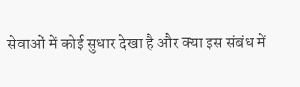सेवाओं में कोई सुधार देखा है और क्या इस संबंध में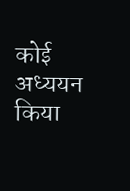कोई अध्ययन किया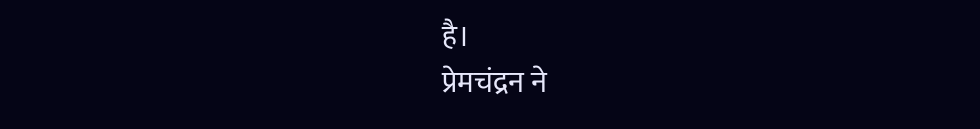है।
प्रेमचंद्रन ने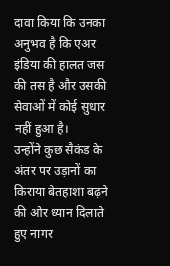दावा किया कि उनका अनुभव है कि एअर इंडिया की हालत जस की तस है और उसकी सेवाओं में कोई सुधार नहीं हुआ है।
उन्होंने कुछ सैकंड के अंतर पर उड़ानों का किराया बेतहाशा बढ़ने की ओर ध्यान दिलाते हुए नागर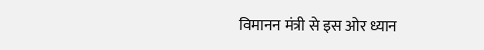विमानन मंत्री से इस ओर ध्यान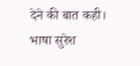देने की बात कही।
भाषा सुरेश